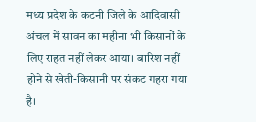मध्य प्रदेश के कटनी जिले के आदिवासी अंचल में सावन का महीना भी किसानों के लिए राहत नहीं लेकर आया। बारिश नहीं होने से खेती-किसानी पर संकट गहरा गया है।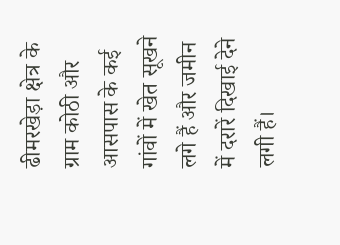ढीमरखेड़ा क्षेत्र के ग्राम कोठी और आसपास के कई गांवों में खेत सूखने लगे हैं और जमीन में दरारें दिखाई देने लगी हैं।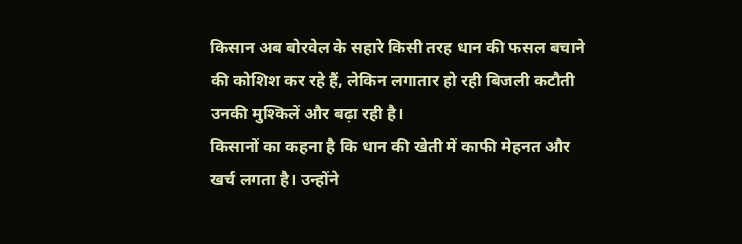किसान अब बोरवेल के सहारे किसी तरह धान की फसल बचाने की कोशिश कर रहे हैं, लेकिन लगातार हो रही बिजली कटौती उनकी मुश्किलें और बढ़ा रही है।
किसानों का कहना है कि धान की खेती में काफी मेहनत और खर्च लगता है। उन्होंने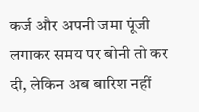कर्ज और अपनी जमा पूंजी लगाकर समय पर बोनी तो कर दी, लेकिन अब बारिश नहीं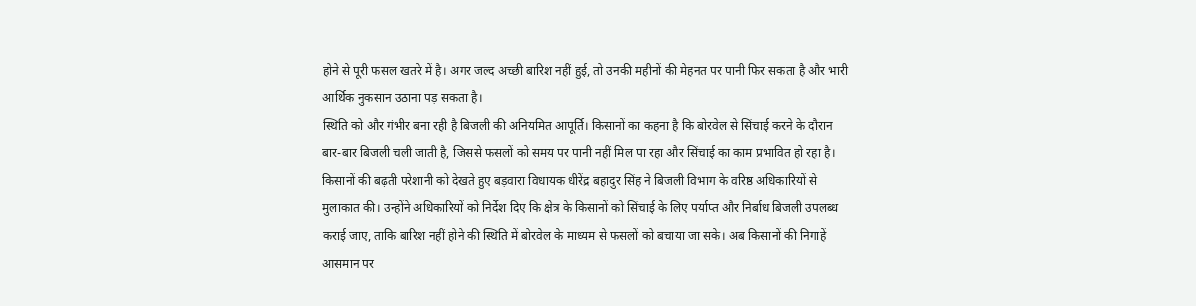होने से पूरी फसल खतरे में है। अगर जल्द अच्छी बारिश नहीं हुई, तो उनकी महीनों की मेहनत पर पानी फिर सकता है और भारी आर्थिक नुकसान उठाना पड़ सकता है।
स्थिति को और गंभीर बना रही है बिजली की अनियमित आपूर्ति। किसानों का कहना है कि बोरवेल से सिंचाई करने के दौरान बार-बार बिजली चली जाती है, जिससे फसलों को समय पर पानी नहीं मिल पा रहा और सिंचाई का काम प्रभावित हो रहा है।
किसानों की बढ़ती परेशानी को देखते हुए बड़वारा विधायक धीरेंद्र बहादुर सिंह ने बिजली विभाग के वरिष्ठ अधिकारियों से मुलाकात की। उन्होंने अधिकारियों को निर्देश दिए कि क्षेत्र के किसानों को सिंचाई के लिए पर्याप्त और निर्बाध बिजली उपलब्ध कराई जाए, ताकि बारिश नहीं होने की स्थिति में बोरवेल के माध्यम से फसलों को बचाया जा सके। अब किसानों की निगाहें आसमान पर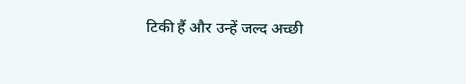टिकी हैं और उन्हें जल्द अच्छी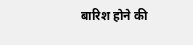बारिश होने की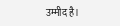उम्मीद है।